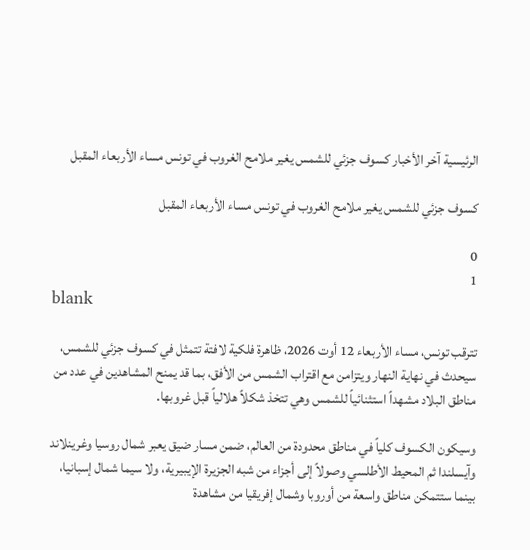الرئيسية آخر الأخبار كسوف جزئي للشمس يغير ملامح الغروب في تونس مساء الأربعاء المقبل

كسوف جزئي للشمس يغير ملامح الغروب في تونس مساء الأربعاء المقبل

0
1
blank

تترقب تونس، مساء الأربعاء 12 أوت 2026، ظاهرة فلكية لافتة تتمثل في كسوف جزئي للشمس، سيحدث في نهاية النهار ويتزامن مع اقتراب الشمس من الأفق، بما قد يمنح المشاهدين في عدد من مناطق البلاد مشهداً استثنائياً للشمس وهي تتخذ شكلاً هلالياً قبل غروبها.

وسيكون الكسوف كلياً في مناطق محدودة من العالم، ضمن مسار ضيق يعبر شمال روسيا وغرينلاند وآيسلندا ثم المحيط الأطلسي وصولاً إلى أجزاء من شبه الجزيرة الإيبيرية، ولا سيما شمال إسبانيا، بينما ستتمكن مناطق واسعة من أوروبا وشمال إفريقيا من مشاهدة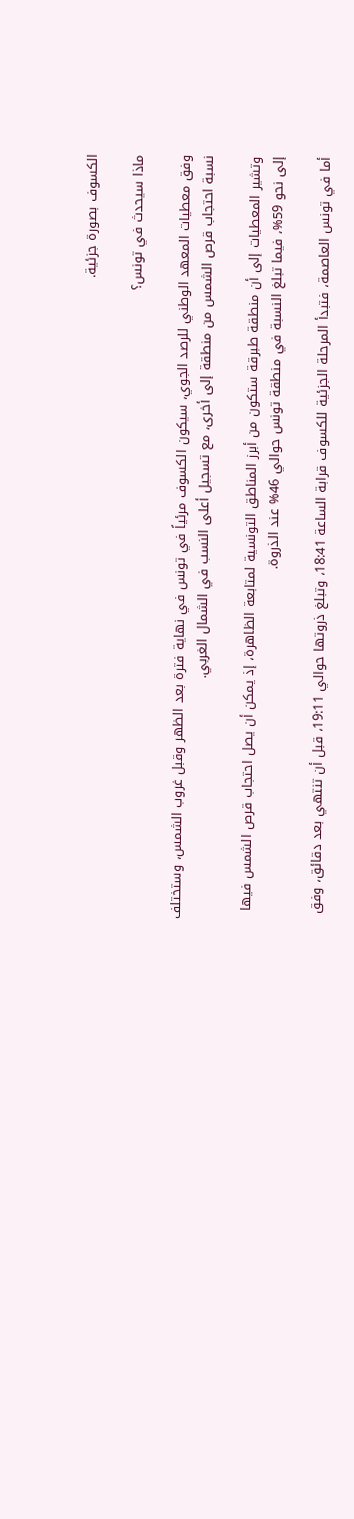الكسوف بصورة جزئية.

ماذا سيحدث في تونس؟

وفق معطيات المعهد الوطني للرصد الجوي، سيكون الكسوف مرئياً في تونس في نهاية فترة بعد الظهر وقبل غروب الشمس، وستختلف نسبة احتجاب قرص الشمس من منطقة إلى أخرى، مع تسجيل أعلى النسب في الشمال الغربي.

وتشير المعطيات إلى أن منطقة طبرقة ستكون من أبرز المناطق التونسية لمتابعة الظاهرة، إذ يمكن أن يصل احتجاب قرص الشمس فيها إلى نحو 59%، فيما تبلغ النسبة في منطقة تونس حوالي 46% عند الذروة.

أما في تونس العاصمة، فتبدأ المرحلة الجزئية للكسوف قرابة الساعة 18:41، وتبلغ ذروتها حوالي 19:11، قبل أن تنتهي بعد دقائق، وفق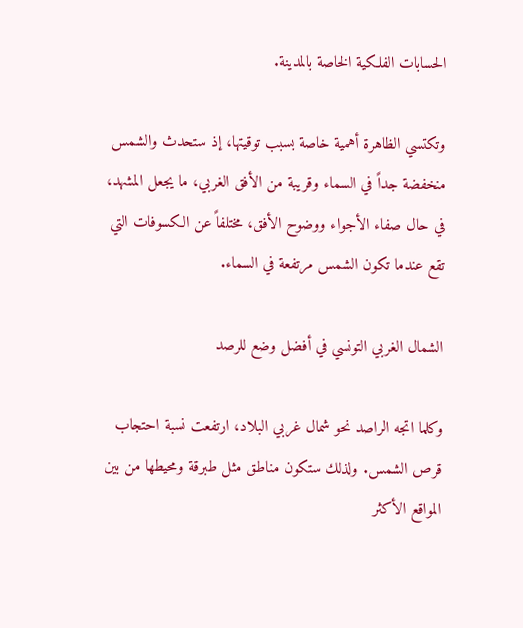الحسابات الفلكية الخاصة بالمدينة.

وتكتسي الظاهرة أهمية خاصة بسبب توقيتها، إذ ستحدث والشمس منخفضة جداً في السماء وقريبة من الأفق الغربي، ما يجعل المشهد، في حال صفاء الأجواء ووضوح الأفق، مختلفاً عن الكسوفات التي تقع عندما تكون الشمس مرتفعة في السماء.

الشمال الغربي التونسي في أفضل وضع للرصد

وكلما اتجه الراصد نحو شمال غربي البلاد، ارتفعت نسبة احتجاب قرص الشمس. ولذلك ستكون مناطق مثل طبرقة ومحيطها من بين المواقع الأكثر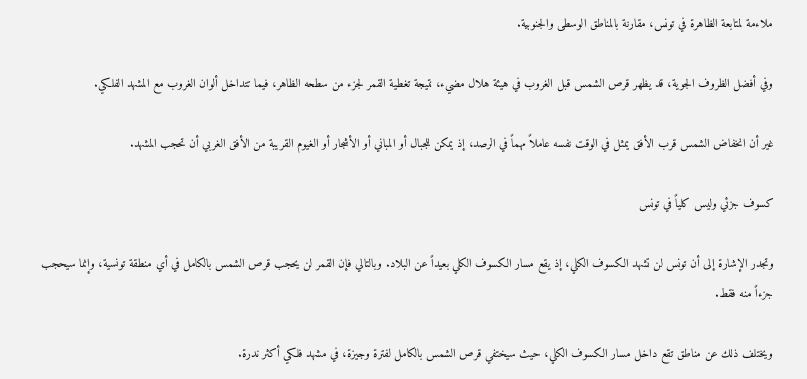ملاءمة لمتابعة الظاهرة في تونس، مقارنة بالمناطق الوسطى والجنوبية.

وفي أفضل الظروف الجوية، قد يظهر قرص الشمس قبل الغروب في هيئة هلال مضيء، نتيجة تغطية القمر لجزء من سطحه الظاهر، فيما تتداخل ألوان الغروب مع المشهد الفلكي.

غير أن انخفاض الشمس قرب الأفق يمثل في الوقت نفسه عاملاً مهماً في الرصد، إذ يمكن للجبال أو المباني أو الأشجار أو الغيوم القريبة من الأفق الغربي أن تحجب المشهد.

كسوف جزئي وليس كلياً في تونس

وتجدر الإشارة إلى أن تونس لن تشهد الكسوف الكلي، إذ يقع مسار الكسوف الكلي بعيداً عن البلاد. وبالتالي فإن القمر لن يحجب قرص الشمس بالكامل في أي منطقة تونسية، وإنما سيحجب جزءاً منه فقط.

ويختلف ذلك عن مناطق تقع داخل مسار الكسوف الكلي، حيث سيختفي قرص الشمس بالكامل لفترة وجيزة، في مشهد فلكي أكثر ندرة.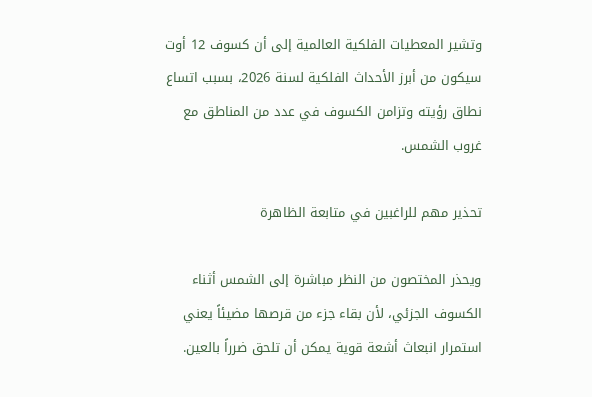وتشير المعطيات الفلكية العالمية إلى أن كسوف 12 أوت سيكون من أبرز الأحداث الفلكية لسنة 2026، بسبب اتساع نطاق رؤيته وتزامن الكسوف في عدد من المناطق مع غروب الشمس.

تحذير مهم للراغبين في متابعة الظاهرة

ويحذر المختصون من النظر مباشرة إلى الشمس أثناء الكسوف الجزئي، لأن بقاء جزء من قرصها مضيئاً يعني استمرار انبعاث أشعة قوية يمكن أن تلحق ضرراً بالعين.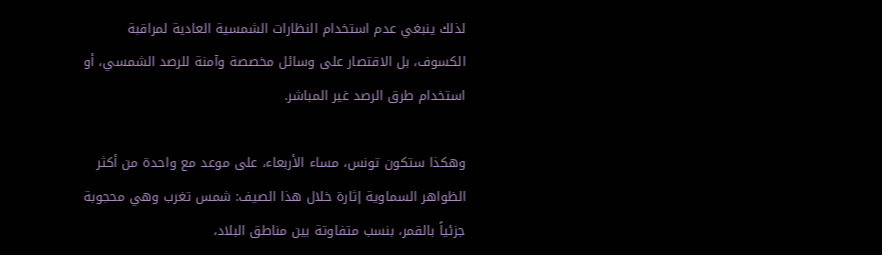لذلك ينبغي عدم استخدام النظارات الشمسية العادية لمراقبة الكسوف، بل الاقتصار على وسائل مخصصة وآمنة للرصد الشمسي، أو استخدام طرق الرصد غير المباشر.

وهكذا ستكون تونس، مساء الأربعاء، على موعد مع واحدة من أكثر الظواهر السماوية إثارة خلال هذا الصيف: شمس تغرب وهي محجوبة جزئياً بالقمر، بنسب متفاوتة بين مناطق البلاد،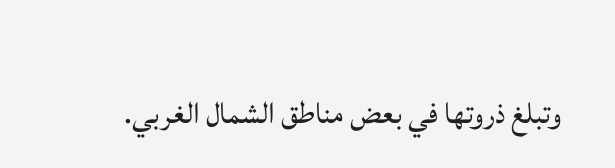وتبلغ ذروتها في بعض مناطق الشمال الغربي.